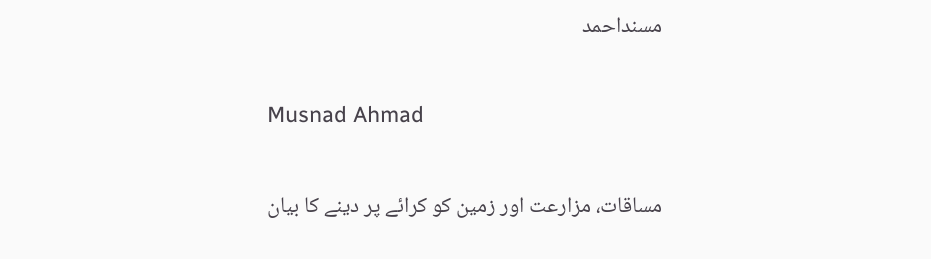مسنداحمد

Musnad Ahmad

مساقات، مزارعت اور زمین کو کرائے پر دینے کا بیان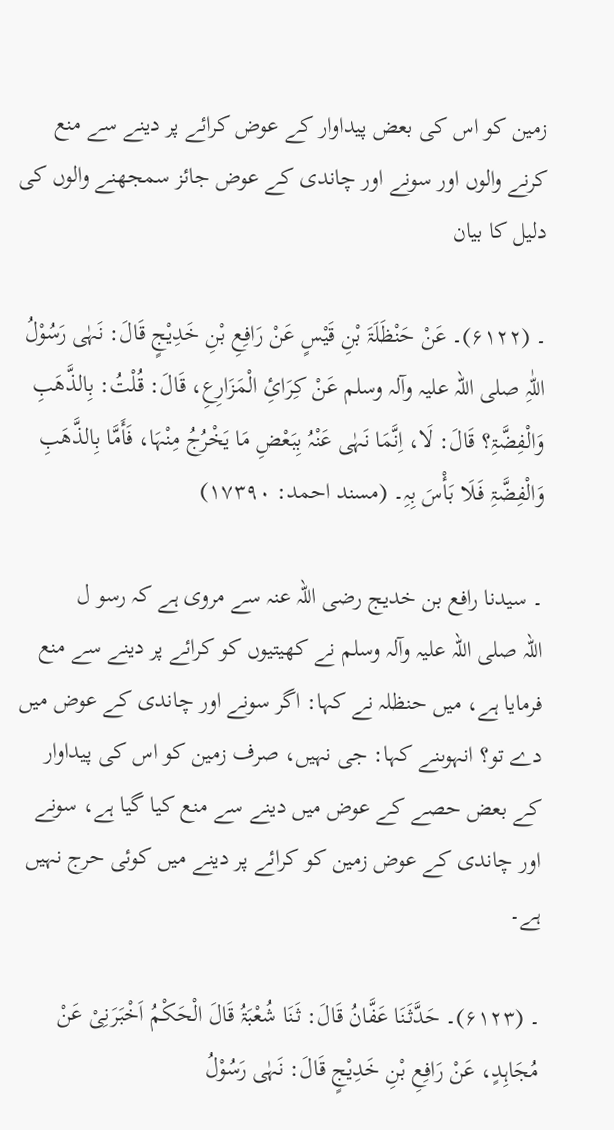زمین کو اس کی بعض پیداوار کے عوض کرائے پر دینے سے منع کرنے والوں اور سونے اور چاندی کے عوض جائز سمجھنے والوں کی دلیل کا بیان

۔ (۶۱۲۲)۔ عَنْ حَنْظَلَۃَ بْنِ قَیْسٍ عَنْ رَافِعِ بْنِ خَدِیْجٍ قَالَ: نَہٰی رَسُوْلُ اللّٰہِ ‌صلی ‌اللہ ‌علیہ ‌وآلہ ‌وسلم عَنْ کِرَائِ الْمَزَارِعِ، قَالَ: قُلْتُ: بِالذَّھَبِ وَالْفِضَّۃِ؟ قَالَ: لَا، اِنَّمَا نَہٰی عَنْہُ بِبَعْضِ مَا یَخْرُجُ مِنْہَا، فَأَمَّا بِالذَّھَبِ وَالْفِضَّۃِ فَـلَا بَأْسَ بِہِ۔ (مسند احمد: ۱۷۳۹۰)

۔ سیدنا رافع بن خدیج ‌رضی ‌اللہ ‌عنہ سے مروی ہے کہ رسو ل اللہ ‌صلی ‌اللہ ‌علیہ ‌وآلہ ‌وسلم نے کھیتیوں کو کرائے پر دینے سے منع فرمایا ہے، میں حنظلہ نے کہا: اگر سونے اور چاندی کے عوض میں دے تو؟ انہوںنے کہا: جی نہیں، صرف زمین کو اس کی پیداوار کے بعض حصے کے عوض میں دینے سے منع کیا گیا ہے، سونے اور چاندی کے عوض زمین کو کرائے پر دینے میں کوئی حرج نہیں ہے۔

۔ (۶۱۲۳)۔ حَدَّثَنَا عَفَّانُ قَالَ: ثَنَا شُعْبَۃُ قَالَ الْحَکْمُ اَخْبَرَنِیْ عَنْ مُجَاہِدٍ، عَنْ رَافِعِ بْنِ خَدِیْجٍ قَالَ: نَہٰی رَسُوْلُ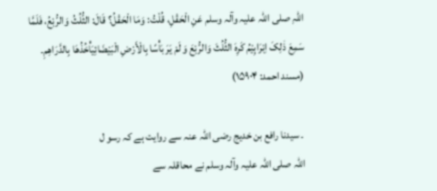اللّٰہِ ‌صلی ‌اللہ ‌علیہ ‌وآلہ ‌وسلم عَنِ الْحَقْلِ، قُلْتُ: وَمَا الْحَقْلُ؟ قَالَ: الثُّلُثُ وَالرُّبْعُ، فَلَمَّا سَمِعَ ذٰلِکَ اِبْرَاہِیْمُ کَرِہَ الثُّلُثَ وَالرُّبْعَ وَ لَمْ یَرَ بَأْسًا بِالْأَرْضِ الْبَیْضَائِیَأْخُذُھَا بِالدَّرَاھِمِ۔ (مسند احمد: ۱۵۹۰۴)

۔ سیدنا رافع بن خدیج ‌رضی ‌اللہ ‌عنہ سے روایت ہے کہ رسو ل اللہ ‌صلی ‌اللہ ‌علیہ ‌وآلہ ‌وسلم نے محاقلہ سے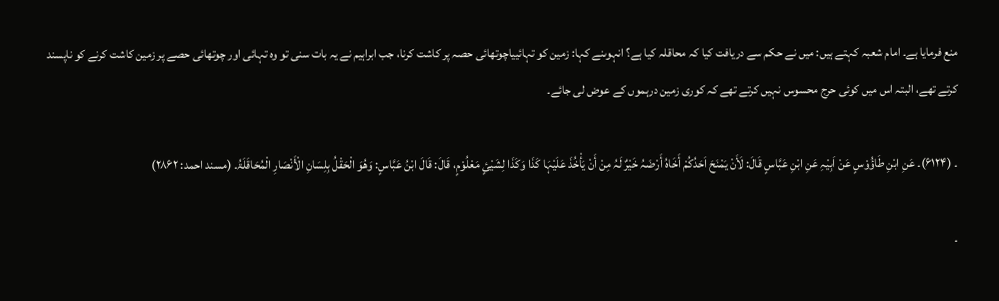منع فرمایا ہے۔ امام شعبہ کہتے ہیں: میں نے حکم سے دریافت کیا کہ محاقلہ کیا ہے؟ انہوںنے کہا: زمین کو تہائییاچوتھائی حصہ پر کاشت کرنا، جب ابراہیم نے یہ بات سنی تو وہ تہائی اور چوتھائی حصے پر زمین کاشت کرنے کو ناپسند کرتے تھے، البتہ اس میں کوئی حرج محسوس نہیں کرتے تھے کہ کوری زمین درہموں کے عوض لی جائے۔

۔ (۶۱۲۴)۔ عَنِ ابْنِ طَاؤُوْسٍ عَنْ اَبِیْہِ عَنِ ابْنِ عَبَّاسٍ قَالَ: لَأَنْ یَمْنَحَ اَحَدُکُمْ أَخَاہُ أَرْضَہُ خَیْرٌ لَہُ مِنْ أَنْ یَأْخُذَ عَلَیْہَا کَذَا وَکَذَا لِشَیْئٍ مَعْلُوْمٍ، قَالَ: قَالَ ابْنُ عَبَّاسٍ: وَھُوَ الْحَقْلُ بِلِسَانِ الْأَنْصَارِ الْمُحَاقَلَۃُ۔ (مسند احمد: ۲۸۶۲)

۔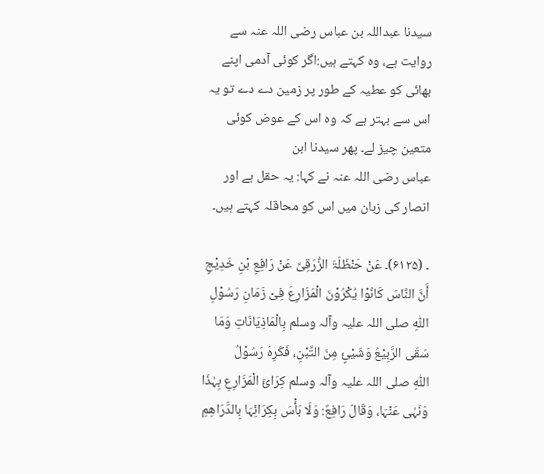سیدنا عبداللہ بن عباس ‌رضی ‌اللہ ‌عنہ سے روایت ہے، وہ کہتے ہیں:اگر کوئی آدمی اپنے بھائی کو عطیہ کے طور پر زمین دے دے تو یہ اس سے بہتر ہے کہ وہ اس کے عوض کوئی متعین چیز لے۔ پھر سیدنا ابن عباس ‌رضی ‌اللہ ‌عنہ نے کہا: یہ حقل ہے اور انصار کی زبان میں اس کو محاقلہ کہتے ہیں۔

۔ (۶۱۲۵)۔ عَنْ حَنْظَلَۃَ الزُّرَقِیِّ عَنْ رَافِعِ بْنِ خَدِیْجٍ أَنَّ النَّاسَ کَانُوْا یُکْرُوْنَ الْمَزَارِعَ فِیْ زَمَانِ رَسُوْلِ اللّٰہِ ‌صلی ‌اللہ ‌علیہ ‌وآلہ ‌وسلم بِالْمَاذِیَانَاتِ وَمَا سَقَی الرَّبِیْعُ وَشَیْئٍ مِنَ التِّبْنِ، فَکَرِہَ رَسُوْلُ اللّٰہِ ‌صلی ‌اللہ ‌علیہ ‌وآلہ ‌وسلم کِرَائَ الْمَزَارِعِ بِہٰذَا وَنَہٰی عَنْہَا، وَقَالَ رَافِعٌ: وَلَا بَأْسَ بِکِرَائِہَا بِالدَّرَاھِمِ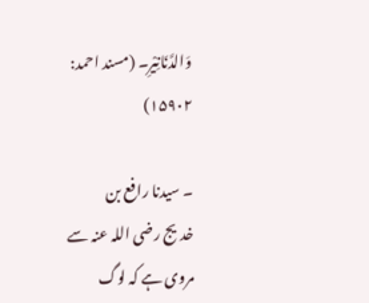وَالدَّنَانِیْرِ۔ (مسند احمد: ۱۵۹۰۲)

۔ سیدنا رافع بن خدیج ‌رضی ‌اللہ ‌عنہ سے مروی ہے کہ لوگ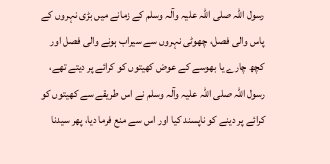رسول اللہ ‌صلی ‌اللہ ‌علیہ ‌وآلہ ‌وسلم کے زمانے میں بڑی نہروں کے پاس والی فصل، چھوٹی نہروں سے سیراب ہونے والی فصل اور کچھ چارے یا بھوسے کے عوض کھیتوں کو کرائے پر دیتے تھے، رسول اللہ ‌صلی ‌اللہ ‌علیہ ‌وآلہ ‌وسلم نے اس طریقے سے کھیتوں کو کرائے پر دینے کو ناپسند کیا اور اس سے منع فرما دیا، پھر سیدنا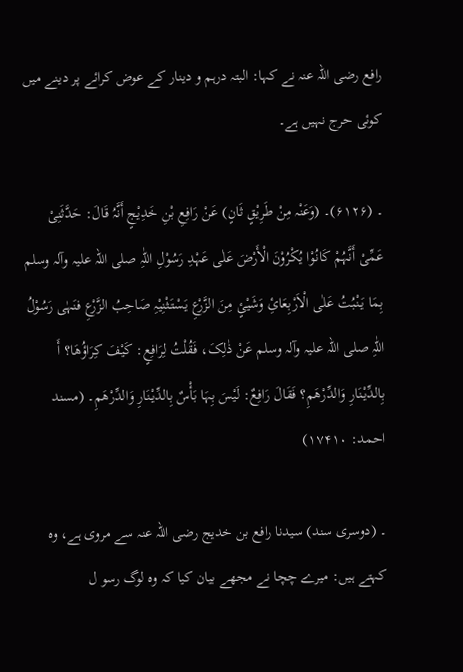رافع ‌رضی ‌اللہ ‌عنہ نے کہا: البتہ درہم و دینار کے عوض کرائے پر دینے میں کوئی حرج نہیں ہے۔

۔ (۶۱۲۶)۔ (وَعَنْہ مِنْ طَرِیْقٍ ثَانٍ) عَنْ رَافِعِ بْنِ خَدِیْجٍ أَنَّہُ قَالَ: حَدَّثَنِیْ عَمِّیْ أَنَّہُمْ کَانُوْا یُکْرُوْنَ الْأَرْضَ عَلٰی عَہْدِ رَسُوْلِ اللّٰہِ ‌صلی ‌اللہ ‌علیہ ‌وآلہ ‌وسلم بِمَا یَنْبُتُ عَلٰی الْاَرْبِعَائِ وَشَیْئٍ مِنَ الزَّرْعِ یَسْتَثْنِیْہِ صَاحِبُ الزَّرْعِ فنَہٰی رَسُوْلُ اللّٰہِ ‌صلی ‌اللہ ‌علیہ ‌وآلہ ‌وسلم عَنْ ذٰلِکَ، فَقُلْتُ لِرَافِعٍ: کَیْفَ کِرَاؤُھَا؟ أَ بِالدِّیْنَارِ وَالدِّرْھَمِ؟ فَقَالَ رَافِعٌ: لَیْسَ بِہَا بَأْسٌ بِالدِّیْنَارِ وَالدِّرْھَمِ۔ (مسند احمد: ۱۷۴۱۰)

۔ (دوسری سند) سیدنا رافع بن خدیج ‌رضی ‌اللہ ‌عنہ سے مروی ہے، وہ کہتے ہیں: میرے چچا نے مجھے بیان کیا کہ وہ لوگ رسو ل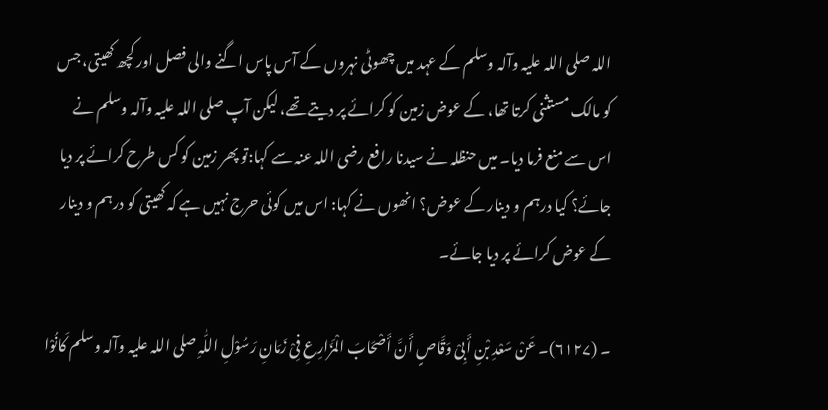اللہ ‌صلی ‌اللہ ‌علیہ ‌وآلہ ‌وسلم کے عہد میں چھوٹی نہروں کے آس پاس اگنے والی فصل اور کچھ کھیتی، جس کو مالک مستثنی کرتا تھا، کے عوض زمین کو کرائے پر دیتے تھے، لیکن آپ ‌صلی ‌اللہ ‌علیہ ‌وآلہ ‌وسلم نے اس سے منع فرما دیا۔ میں حنظلہ نے سیدنا رافع ‌رضی ‌اللہ ‌عنہ سے کہا:تو پھر زمین کو کس طرح کرائے پر دیا جائے؟ کیا درہم و دینار کے عوض؟ انھوں نے کہا: اس میں کوئی حرج نہیں ہے کہ کھیتی کو درہم و دینار کے عوض کرائے پر دیا جائے۔

۔ (۶۱۲۷)۔ عَنْ سَعْدِ بْنِ أَبِیْ وَقَّاصٍ أَنَّ أَصْحَابَ الْمَزَارِعِ فِیْ زَمَانِ رَسُوْلِ اللّٰہِ ‌صلی ‌اللہ ‌علیہ ‌وآلہ ‌وسلم کَانُوْا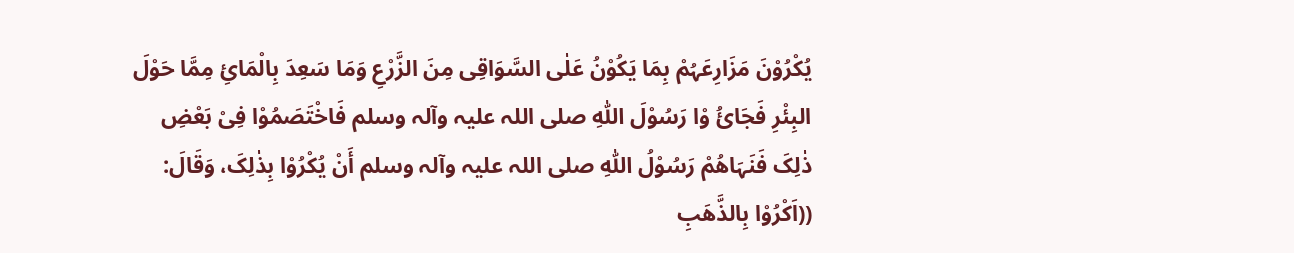یُکْرُوْنَ مَزَارِعَہُمْ بِمَا یَکُوْنُ عَلٰی السَّوَاقِی مِنَ الزَّرْعِ وَمَا سَعِدَ بِالْمَائِ مِمَّا حَوْلَ البِئْرِ فَجَائُ وْا رَسُوْلَ اللّٰہِ ‌صلی ‌اللہ ‌علیہ ‌وآلہ ‌وسلم فَاخْتَصَمُوْا فِیْ بَعْضِ ذٰلِکَ فَنَہَاھُمْ رَسُوْلُ اللّٰہِ ‌صلی ‌اللہ ‌علیہ ‌وآلہ ‌وسلم أَنْ یُکْرُوْا بِذٰلِکَ، وَقَالَ: ((اَکْرُوْا بِالذَّھَبِ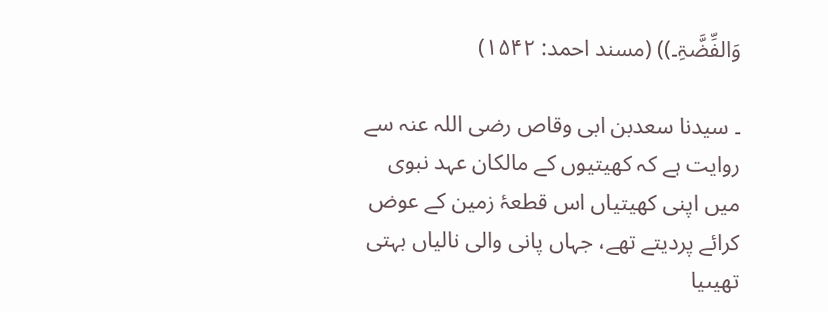وَالفِّضَّۃِ۔)) (مسند احمد: ۱۵۴۲)

۔ سیدنا سعدبن ابی وقاص ‌رضی ‌اللہ ‌عنہ سے روایت ہے کہ کھیتیوں کے مالکان عہد نبوی میں اپنی کھیتیاں اس قطعۂ زمین کے عوض کرائے پردیتے تھے، جہاں پانی والی نالیاں بہتی تھیںیا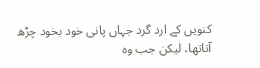کنویں کے ارد گرد جہاں پانی خود بخود چڑھ آتاتھا، لیکن جب وہ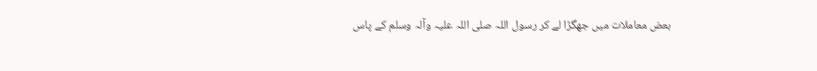بعض معاملات میں جھگڑا لے کر رسول اللہ ‌صلی ‌اللہ ‌علیہ ‌وآلہ ‌وسلم کے پاس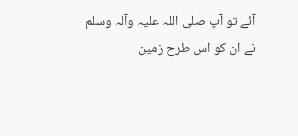آئے تو آپ ‌صلی ‌اللہ ‌علیہ ‌وآلہ ‌وسلم نے ان کو اس طرح زمین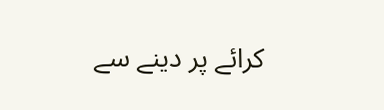کرائے پر دینے سے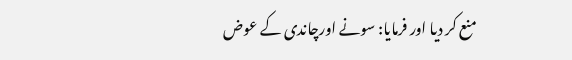منع کر دیا اور فرمایا: سونے اورچاندی کے عوض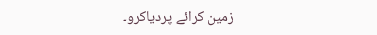زمین کرائے پردیاکرو۔